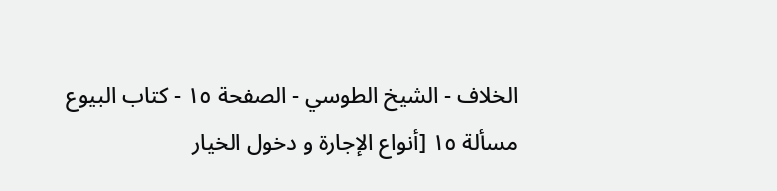الخلاف - الشيخ الطوسي - الصفحة ١٥ - كتاب البيوع
مسألة ١٥ [أنواع الإجارة و دخول الخيار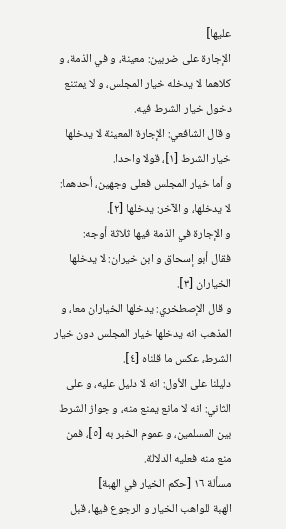عليها]
الإجارة على ضربين: معينة، و في الذمة، و كلاهما لا يدخله خيار المجلس، و لا يمتنع دخول خيار الشرط فيه.
و قال الشافعي: الإجارة المعينة لا يدخلها خيار الشرط [١]، قولا واحدا.
و أما خيار المجلس فعلى وجهين، أحدهما: لا يدخلها، و الآخر: يدخلها [٢].
و الإجارة في الذمة فيها ثلاثة أوجه:
فقال أبو إسحاق و ابن خيران: لا يدخلها الخياران [٣].
و قال الإصطخري: يدخلها الخياران معا، و المذهب انه يدخلها خيار المجلس دون خيار الشرط، عكس ما قلناه [٤].
دليلنا على الأول: انه لا دليل عليه، و على الثاني: انه لا مانع يمنع منه، و جواز الشرط بين المسلمين، و عموم الخبر به [٥]، فمن منع منه فعليه الدلالة.
مسألة ١٦ [حكم الخيار في الهبة]
الهبة للواهب الخيار و الرجوع فيها، قبل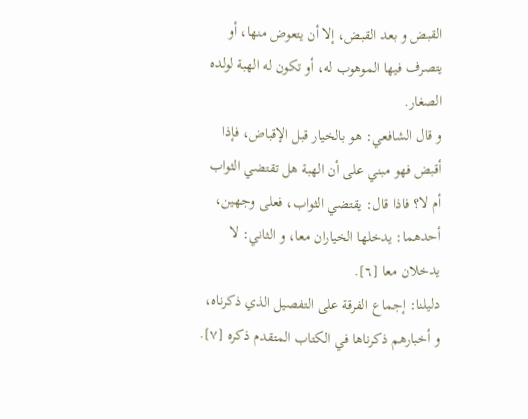القبض و بعد القبض، إلا أن يتعوض منها، أو يتصرف فيها الموهوب له، أو تكون له الهبة لولده الصغار.
و قال الشافعي: هو بالخيار قبل الإقباض، فإذا أقبض فهو مبني على أن الهبة هل تقتضي الثواب أم لا؟ فاذا قال: يقتضي الثواب، فعلى وجهين، أحدهما: يدخلها الخياران معا، و الثاني: لا يدخلان معا [٦].
دليلنا: إجماع الفرقة على التفصيل الذي ذكرناه، و أخبارهم ذكرناها في الكتاب المتقدم ذكره [٧].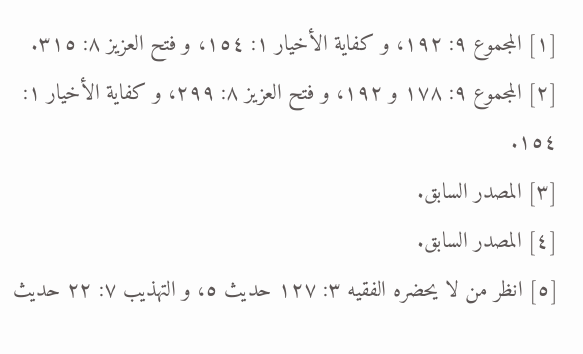[١] المجموع ٩: ١٩٢، و كفاية الأخيار ١: ١٥٤، و فتح العزيز ٨: ٣١٥.
[٢] المجموع ٩: ١٧٨ و ١٩٢، و فتح العزيز ٨: ٢٩٩، و كفاية الأخيار ١: ١٥٤.
[٣] المصدر السابق.
[٤] المصدر السابق.
[٥] انظر من لا يحضره الفقيه ٣: ١٢٧ حديث ٥، و التهذيب ٧: ٢٢ حديث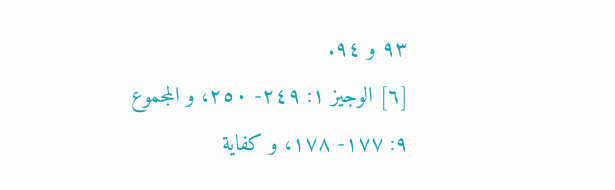٩٣ و ٩٤.
[٦] الوجيز ١: ٢٤٩- ٢٥٠، و المجموع ٩: ١٧٧- ١٧٨، و كفاية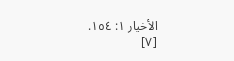الأخيار ١: ١٥٤.
[٧]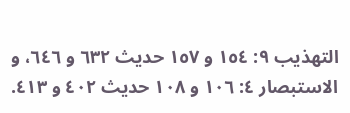التهذيب ٩: ١٥٤ و ١٥٧ حديث ٦٣٢ و ٦٤٦، و الاستبصار ٤: ١٠٦ و ١٠٨ حديث ٤٠٢ و ٤١٣.